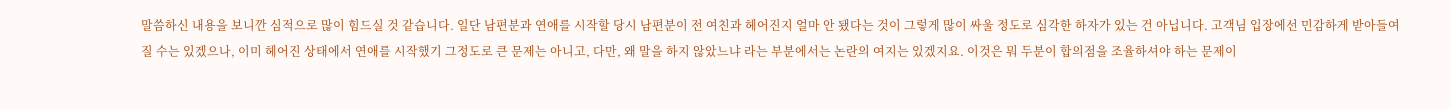말씀하신 내용을 보니깐 심적으로 많이 힘드실 것 같습니다. 일단 남편분과 연애를 시작할 당시 남편분이 전 여친과 헤어진지 얼마 안 됐다는 것이 그렇게 많이 싸울 정도로 심각한 하자가 있는 건 아닙니다. 고객님 입장에선 민감하게 받아들여질 수는 있겠으나, 이미 헤어진 상태에서 연애를 시작했기 그정도로 큰 문제는 아니고, 다만, 왜 말을 하지 않았느냐 라는 부분에서는 논란의 여지는 있겠지요. 이것은 뭐 두분이 합의점을 조율하셔야 하는 문제이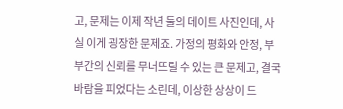고, 문제는 이제 작년 둘의 데이트 사진인데, 사실 이게 굉장한 문제죠. 가정의 평화와 안정, 부부간의 신뢰를 무너뜨릴 수 있는 큰 문제고, 결국 바람을 피었다는 소린데, 이상한 상상이 드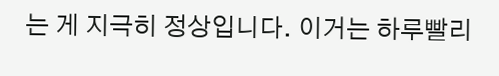는 게 지극히 정상입니다. 이거는 하루빨리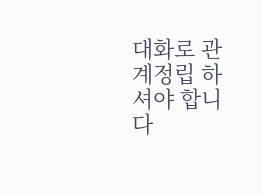대화로 관계정립 하셔야 합니다